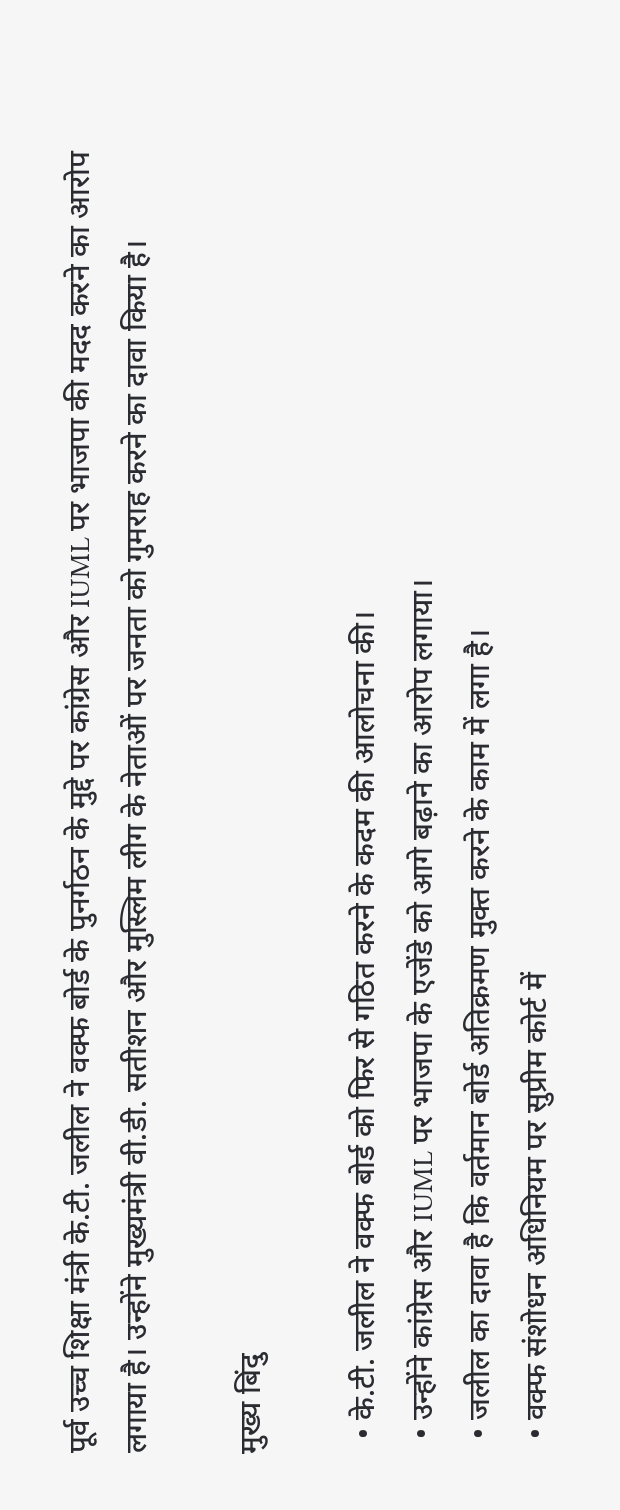पूर्व उच्च शिक्षा मंत्री के.टी. जलील ने वक्फ बोर्ड के पुनर्गठन के मुद्दे पर कांग्रेस और IUML पर भाजपा की मदद करने का आरोप लगाया है। उन्होंने मुख्यमंत्री वी.डी. सतीशन और मुस्लिम लीग के नेताओं पर जनता को गुमराह करने का दावा किया है।

मुख्य बिंदु

  • के.टी. जलील ने वक्फ बोर्ड को फिर से गठित करने के कदम की आलोचना की।
  • उन्होंने कांग्रेस और IUML पर भाजपा के एजेंडे को आगे बढ़ाने का आरोप लगाया।
  • जलील का दावा है कि वर्तमान बोर्ड अतिक्रमण मुक्त करने के काम में लगा है।
  • वक्फ संशोधन अधिनियम पर सुप्रीम कोर्ट में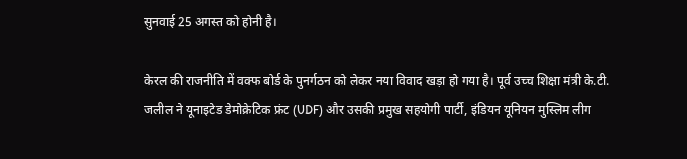सुनवाई 25 अगस्त को होनी है।

केरल की राजनीति में वक्फ बोर्ड के पुनर्गठन को लेकर नया विवाद खड़ा हो गया है। पूर्व उच्च शिक्षा मंत्री के.टी. जलील ने यूनाइटेड डेमोक्रेटिक फ्रंट (UDF) और उसकी प्रमुख सहयोगी पार्टी, इंडियन यूनियन मुस्लिम लीग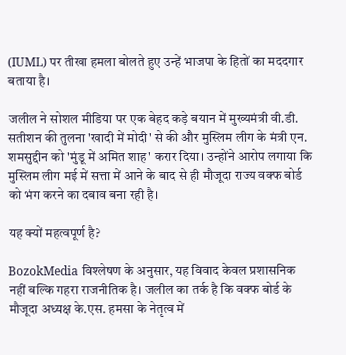(IUML) पर तीखा हमला बोलते हुए उन्हें भाजपा के हितों का मददगार बताया है।

जलील ने सोशल मीडिया पर एक बेहद कड़े बयान में मुख्यमंत्री वी.डी. सतीशन की तुलना 'खादी में मोदी' से की और मुस्लिम लीग के मंत्री एन. शमसुद्दीन को 'मुंडू में अमित शाह' करार दिया। उन्होंने आरोप लगाया कि मुस्लिम लीग मई में सत्ता में आने के बाद से ही मौजूदा राज्य वक्फ बोर्ड को भंग करने का दबाव बना रही है।

यह क्यों महत्वपूर्ण है?

BozokMedia विश्लेषण के अनुसार, यह विवाद केवल प्रशासनिक नहीं बल्कि गहरा राजनीतिक है। जलील का तर्क है कि वक्फ बोर्ड के मौजूदा अध्यक्ष के.एस. हमसा के नेतृत्व में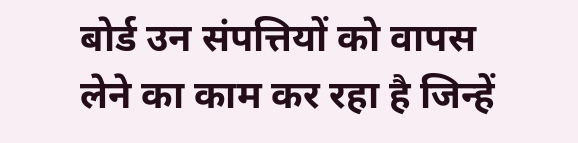बोर्ड उन संपत्तियों को वापस लेने का काम कर रहा है जिन्हें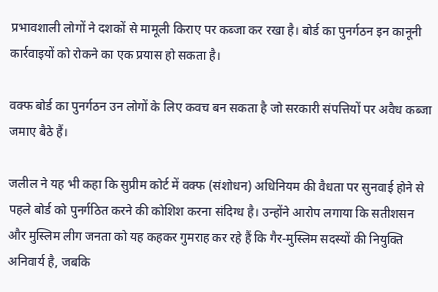प्रभावशाली लोगों ने दशकों से मामूली किराए पर कब्जा कर रखा है। बोर्ड का पुनर्गठन इन कानूनी कार्रवाइयों को रोकने का एक प्रयास हो सकता है।

वक्फ बोर्ड का पुनर्गठन उन लोगों के लिए कवच बन सकता है जो सरकारी संपत्तियों पर अवैध कब्जा जमाए बैठे हैं।

जलील ने यह भी कहा कि सुप्रीम कोर्ट में वक्फ (संशोधन) अधिनियम की वैधता पर सुनवाई होने से पहले बोर्ड को पुनर्गठित करने की कोशिश करना संदिग्ध है। उन्होंने आरोप लगाया कि सतीशसन और मुस्लिम लीग जनता को यह कहकर गुमराह कर रहे हैं कि गैर-मुस्लिम सदस्यों की नियुक्ति अनिवार्य है, जबकि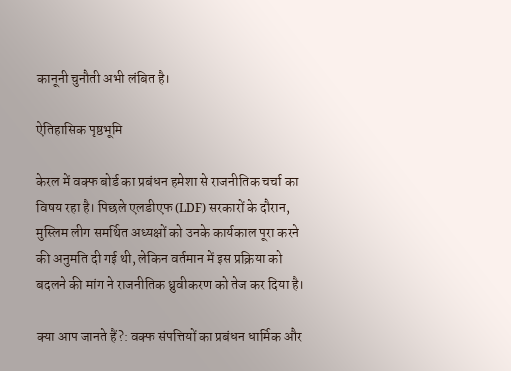कानूनी चुनौती अभी लंबित है।

ऐतिहासिक पृष्ठभूमि

केरल में वक्फ बोर्ड का प्रबंधन हमेशा से राजनीतिक चर्चा का विषय रहा है। पिछले एलडीएफ (LDF) सरकारों के दौरान, मुस्लिम लीग समर्थित अध्यक्षों को उनके कार्यकाल पूरा करने की अनुमति दी गई थी, लेकिन वर्तमान में इस प्रक्रिया को बदलने की मांग ने राजनीतिक ध्रुवीकरण को तेज कर दिया है।

क्या आप जानते हैं?: वक्फ संपत्तियों का प्रबंधन धार्मिक और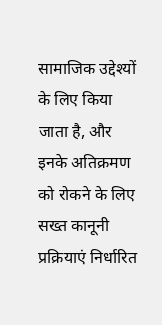सामाजिक उद्देश्यों के लिए किया जाता है, और इनके अतिक्रमण को रोकने के लिए सख्त कानूनी प्रक्रियाएं निर्धारित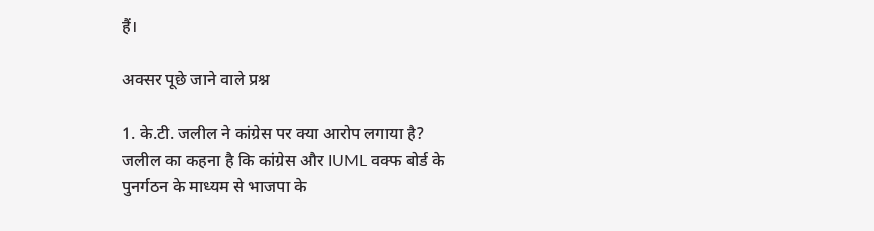हैं।

अक्सर पूछे जाने वाले प्रश्न

1. के.टी. जलील ने कांग्रेस पर क्या आरोप लगाया है?
जलील का कहना है कि कांग्रेस और IUML वक्फ बोर्ड के पुनर्गठन के माध्यम से भाजपा के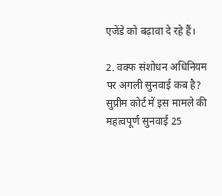एजेंडे को बढ़ावा दे रहे हैं।

2. वक्फ संशोधन अधिनियम पर अगली सुनवाई कब है?
सुप्रीम कोर्ट में इस मामले की महत्वपूर्ण सुनवाई 25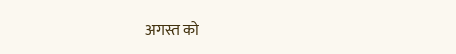अगस्त को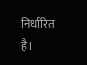निर्धारित है।